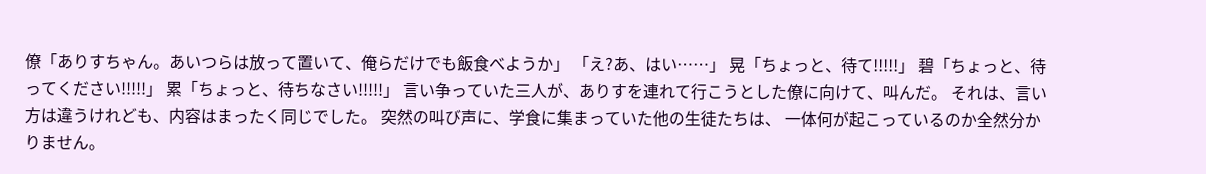僚「ありすちゃん。あいつらは放って置いて、俺らだけでも飯食べようか」 「え?あ、はい……」 晃「ちょっと、待て!!!!!」 碧「ちょっと、待ってください!!!!!」 累「ちょっと、待ちなさい!!!!!」 言い争っていた三人が、ありすを連れて行こうとした僚に向けて、叫んだ。 それは、言い方は違うけれども、内容はまったく同じでした。 突然の叫び声に、学食に集まっていた他の生徒たちは、 一体何が起こっているのか全然分かりません。